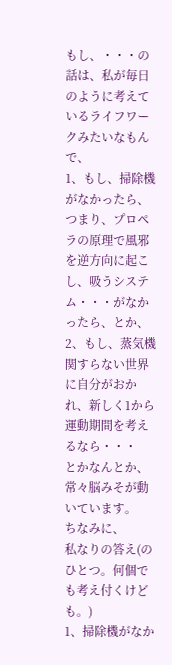もし、・・・の話は、私が毎日のように考えているライフワークみたいなもんで、
1、もし、掃除機がなかったら、つまり、プロペラの原理で風邪を逆方向に起こし、吸うシステム・・・がなかったら、とか、
2、もし、蒸気機関すらない世界に自分がおかれ、新しく1から運動期間を考えるなら・・・
とかなんとか、常々脳みそが動いています。
ちなみに、
私なりの答え(のひとつ。何個でも考え付くけども。)
1、掃除機がなか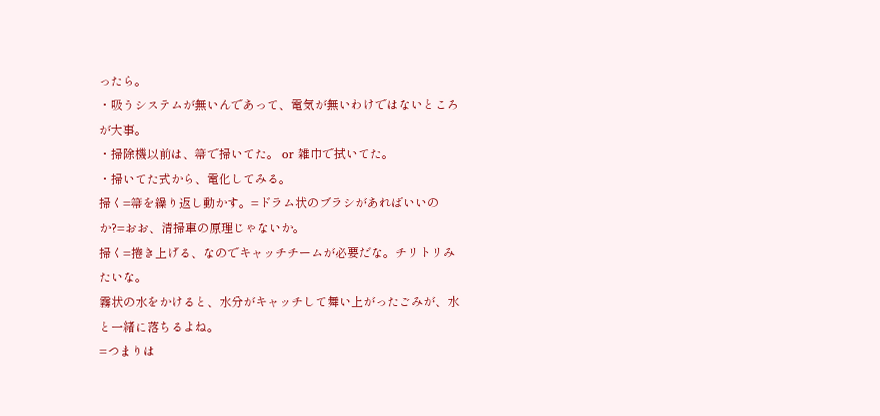ったら。
・吸うシステムが無いんであって、電気が無いわけではないところが大事。
・掃除機以前は、箒で掃いてた。 or 雑巾で拭いてた。
・掃いてた式から、電化してみる。
掃く=箒を繰り返し動かす。=ドラム状のブラシがあればいいのか?=おお、清掃車の原理じゃないか。
掃く=捲き上げる、なのでキャッチチームが必要だな。チリトリみたいな。
霧状の水をかけると、水分がキャッチして舞い上がったごみが、水と一緒に落ちるよね。
=つまりは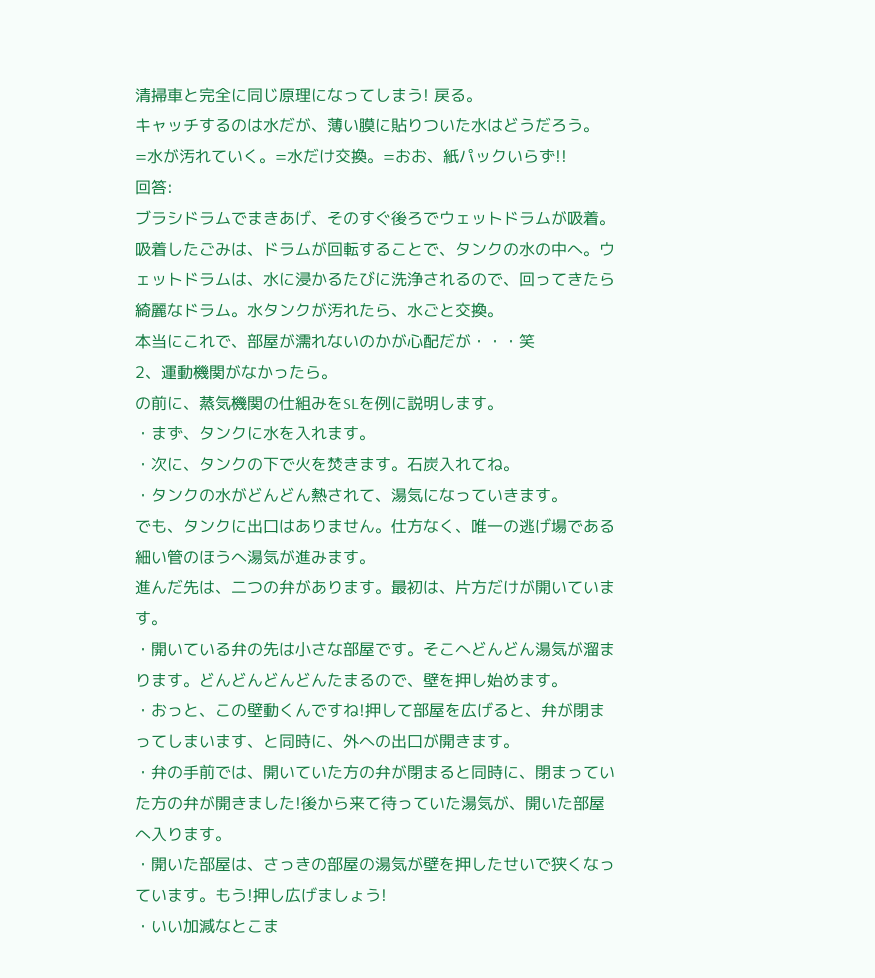清掃車と完全に同じ原理になってしまう! 戻る。
キャッチするのは水だが、薄い膜に貼りついた水はどうだろう。
=水が汚れていく。=水だけ交換。=おお、紙パックいらず!!
回答:
ブラシドラムでまきあげ、そのすぐ後ろでウェットドラムが吸着。吸着したごみは、ドラムが回転することで、タンクの水の中へ。ウェットドラムは、水に浸かるたびに洗浄されるので、回ってきたら綺麗なドラム。水タンクが汚れたら、水ごと交換。
本当にこれで、部屋が濡れないのかが心配だが・・・笑
2、運動機関がなかったら。
の前に、蒸気機関の仕組みをSLを例に説明します。
・まず、タンクに水を入れます。
・次に、タンクの下で火を焚きます。石炭入れてね。
・タンクの水がどんどん熱されて、湯気になっていきます。
でも、タンクに出口はありません。仕方なく、唯一の逃げ場である細い管のほうへ湯気が進みます。
進んだ先は、二つの弁があります。最初は、片方だけが開いています。
・開いている弁の先は小さな部屋です。そこへどんどん湯気が溜まります。どんどんどんどんたまるので、壁を押し始めます。
・おっと、この壁動くんですね!押して部屋を広げると、弁が閉まってしまいます、と同時に、外への出口が開きます。
・弁の手前では、開いていた方の弁が閉まると同時に、閉まっていた方の弁が開きました!後から来て待っていた湯気が、開いた部屋へ入ります。
・開いた部屋は、さっきの部屋の湯気が壁を押したせいで狭くなっています。もう!押し広げましょう!
・いい加減なとこま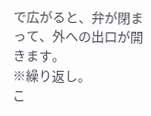で広がると、弁が閉まって、外への出口が開きます。
※繰り返し。
こ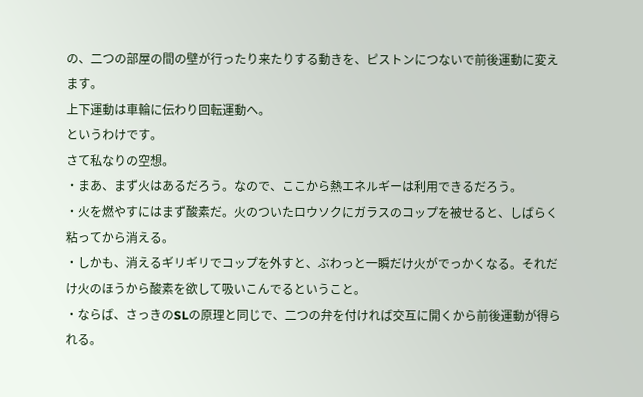の、二つの部屋の間の壁が行ったり来たりする動きを、ピストンにつないで前後運動に変えます。
上下運動は車輪に伝わり回転運動へ。
というわけです。
さて私なりの空想。
・まあ、まず火はあるだろう。なので、ここから熱エネルギーは利用できるだろう。
・火を燃やすにはまず酸素だ。火のついたロウソクにガラスのコップを被せると、しばらく粘ってから消える。
・しかも、消えるギリギリでコップを外すと、ぶわっと一瞬だけ火がでっかくなる。それだけ火のほうから酸素を欲して吸いこんでるということ。
・ならば、さっきのSLの原理と同じで、二つの弁を付ければ交互に開くから前後運動が得られる。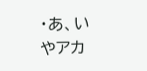・あ、いやアカ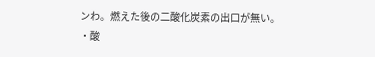ンわ。燃えた後の二酸化炭素の出口が無い。
・酸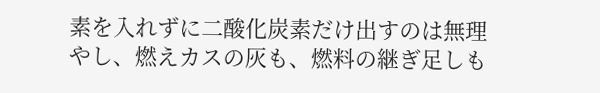素を入れずに二酸化炭素だけ出すのは無理やし、燃えカスの灰も、燃料の継ぎ足しも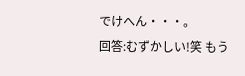でけへん・・・。
回答:むずかしい!笑 もう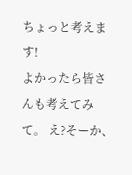ちょっと考えます!
よかったら皆さんも考えてみて。 え?そーか、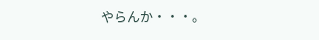やらんか・・・。